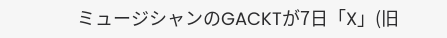ミュージシャンのGACKTが7日「X」(旧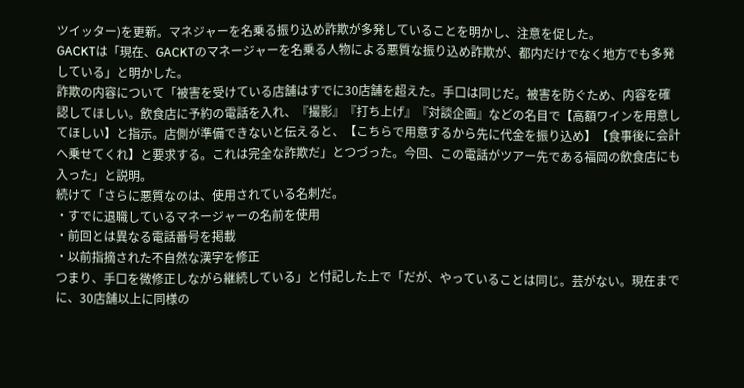ツイッター)を更新。マネジャーを名乗る振り込め詐欺が多発していることを明かし、注意を促した。
GACKTは「現在、GACKTのマネージャーを名乗る人物による悪質な振り込め詐欺が、都内だけでなく地方でも多発している」と明かした。
詐欺の内容について「被害を受けている店舗はすでに30店舗を超えた。手口は同じだ。被害を防ぐため、内容を確認してほしい。飲食店に予約の電話を入れ、『撮影』『打ち上げ』『対談企画』などの名目で【高額ワインを用意してほしい】と指示。店側が準備できないと伝えると、【こちらで用意するから先に代金を振り込め】【食事後に会計へ乗せてくれ】と要求する。これは完全な詐欺だ」とつづった。今回、この電話がツアー先である福岡の飲食店にも入った」と説明。
続けて「さらに悪質なのは、使用されている名刺だ。
・すでに退職しているマネージャーの名前を使用
・前回とは異なる電話番号を掲載
・以前指摘された不自然な漢字を修正
つまり、手口を微修正しながら継続している」と付記した上で「だが、やっていることは同じ。芸がない。現在までに、30店舗以上に同様の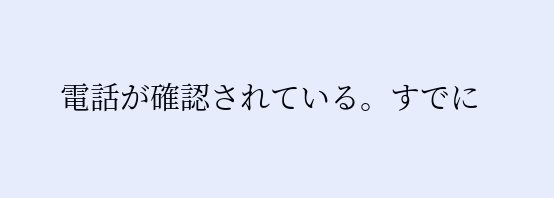電話が確認されている。すでに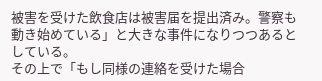被害を受けた飲食店は被害届を提出済み。警察も動き始めている」と大きな事件になりつつあるとしている。
その上で「もし同様の連絡を受けた場合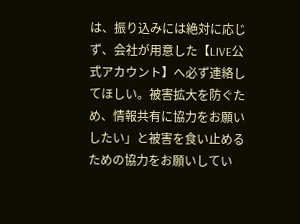は、振り込みには絶対に応じず、会社が用意した【LIVE公式アカウント】へ必ず連絡してほしい。被害拡大を防ぐため、情報共有に協力をお願いしたい」と被害を食い止めるための協力をお願いしてい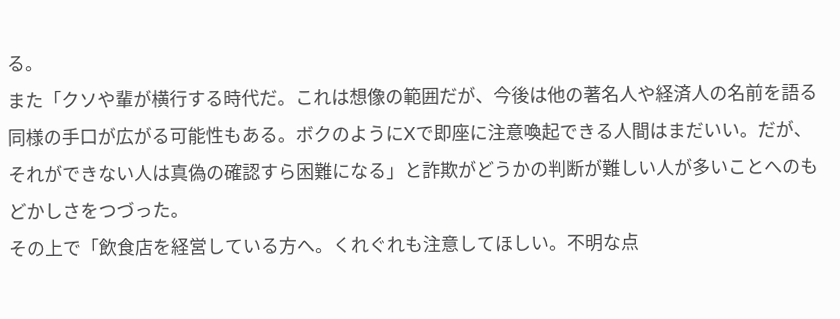る。
また「クソや輩が横行する時代だ。これは想像の範囲だが、今後は他の著名人や経済人の名前を語る 同様の手口が広がる可能性もある。ボクのようにXで即座に注意喚起できる人間はまだいい。だが、それができない人は真偽の確認すら困難になる」と詐欺がどうかの判断が難しい人が多いことへのもどかしさをつづった。
その上で「飲食店を経営している方へ。くれぐれも注意してほしい。不明な点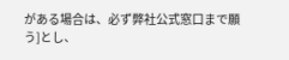がある場合は、必ず弊社公式窓口まで願う]とし、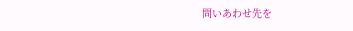問いあわせ先を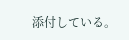添付している。